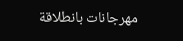مهرجانات بانطلاقة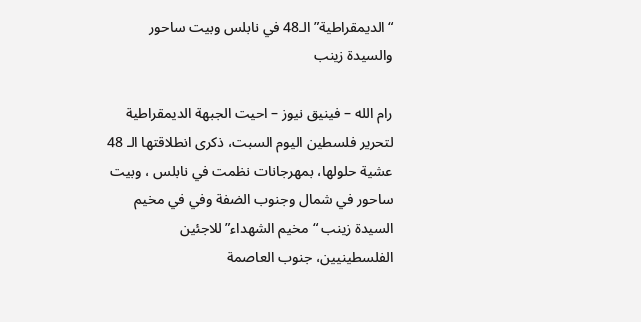“الديمقراطية” الـ48 في نابلس وبيت ساحور والسيدة زينب

رام الله – فينيق نيوز – احيت الجبهة الديمقراطية لتحرير فلسطين اليوم السبت، ذكرى انطلاقتها الـ 48 عشية حلولها، بمهرجانات نظمت في نابلس ، وبيت ساحور في شمال وجنوب الضفة وفي في مخيم السيدة زينب “مخيم الشهداء” للاجئين الفلسطينيين، جنوب العاصمة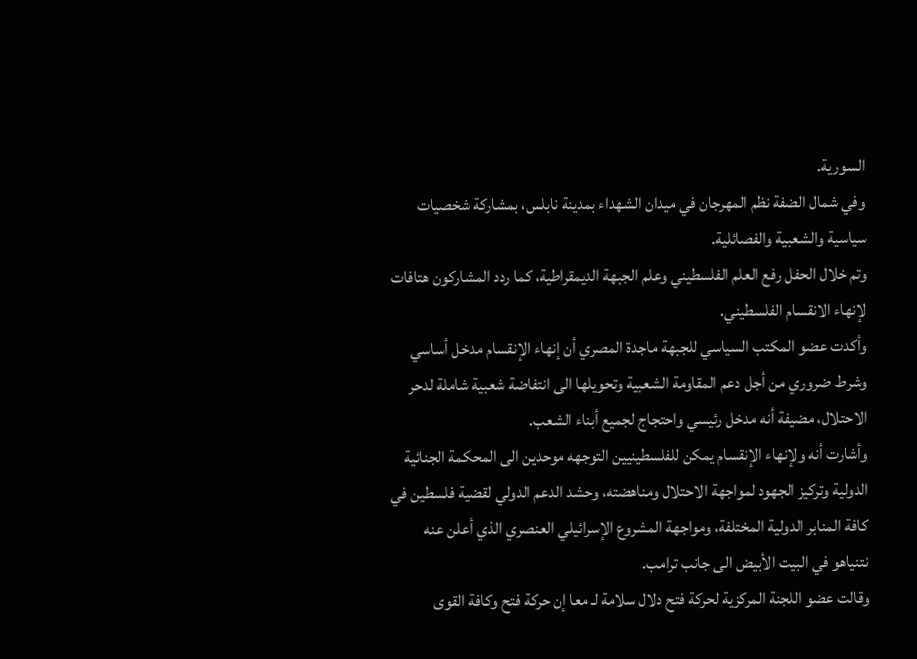السورية.
وفي شمال الضفة نظم المهرجان في ميدان الشهداء بمدينة نابلس، بمشاركة شخصيات سياسية والشعبية والفصائلية.
وتم خلال الحفل رفع العلم الفلسطيني وعلم الجبهة الديمقراطية، كما ردد المشاركون هتافات لإنهاء الانقسام الفلسطيني.
وأكدت عضو المكتب السياسي للجبهة ماجدة المصري أن إنهاء الإنقسام مدخل أساسي وشرط ضروري من أجل دعم المقاومة الشعبية وتحويلها الى انتفاضة شعبية شاملة لدحر الاحتلال، مضيفة أنه مدخل رئيسي واحتجاج لجميع أبناء الشعب.
وأشارت أنه ولإنهاء الإنقسام يمكن للفلسطينيين التوجهه موحدين الى المحكمة الجنائية الدولية وتركيز الجهود لمواجهة الاحتلال ومناهضته، وحشد الدعم الدولي لقضية فلسطين في كافة المنابر الدولية المختلفة، ومواجهة المشروع الإسرائيلي العنصري الذي أعلن عنه نتنياهو في البيت الأبيض الى جانب ترامب.
وقالت عضو اللجنة المركزية لحركة فتح دلال سلامة لـ معا إن حركة فتح وكافة القوى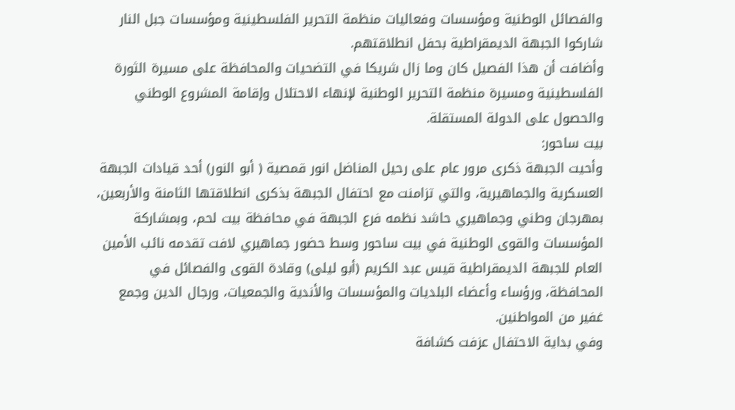والفصائل الوطنية ومؤسسات وفعاليات منظمة التحرير الفلسطينية ومؤسسات جبل النار شاركوا الجبهة الديمقراطية بحفل انطلاقتهم.
وأضافت أن هذا الفصيل كان وما زال شريكا في التضحيات والمحافظة على مسيرة الثورة الفلسطينية ومسيرة منظمة التحرير الوطنية لإنهاء الاحتلال وإقامة المشروع الوطني والحصول على الدولة المستقلة.
بيت ساحور:
وأحيت الجبهة ذكرى مرور عام على رحيل المناضل انور قمصية ( أبو النور) أحد قيادات الجبهة العسكرية والجماهيرية، والتي تزامنت مع احتفال الجبهة بذكرى انطلاقتها الثامنة والأربعين، بمهرجان وطني وجماهيري حاشد نظمه فرع الجبهة في محافظة بيت لحم، وبمشاركة المؤسسات والقوى الوطنية في بيت ساحور وسط حضور جماهيري لافت تقدمه نائب الأمين العام للجبهة الديمقراطية قيس عبد الكريم (أبو ليلى) وقادة القوى والفصائل في المحافظة، ورؤساء وأعضاء البلديات والمؤسسات والأندية والجمعيات، ورجال الدين وجمع غفير من المواطنين.
وفي بداية الاحتفال عزفت كشافة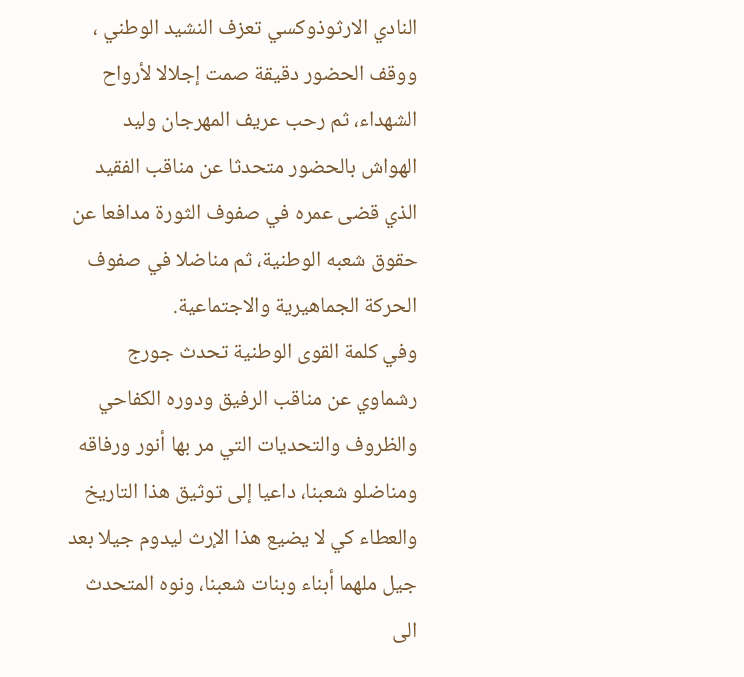النادي الارثوذوكسي تعزف النشيد الوطني ، ووقف الحضور دقيقة صمت إجلالا لأرواح الشهداء، ثم رحب عريف المهرجان وليد الهواش بالحضور متحدثا عن مناقب الفقيد الذي قضى عمره في صفوف الثورة مدافعا عن حقوق شعبه الوطنية، ثم مناضلا في صفوف الحركة الجماهيرية والاجتماعية.
وفي كلمة القوى الوطنية تحدث جورج رشماوي عن مناقب الرفيق ودوره الكفاحي والظروف والتحديات التي مر بها أنور ورفاقه ومناضلو شعبنا، داعيا إلى توثيق هذا التاريخ والعطاء كي لا يضيع هذا الإرث ليدوم جيلا بعد جيل ملهما أبناء وبنات شعبنا، ونوه المتحدث الى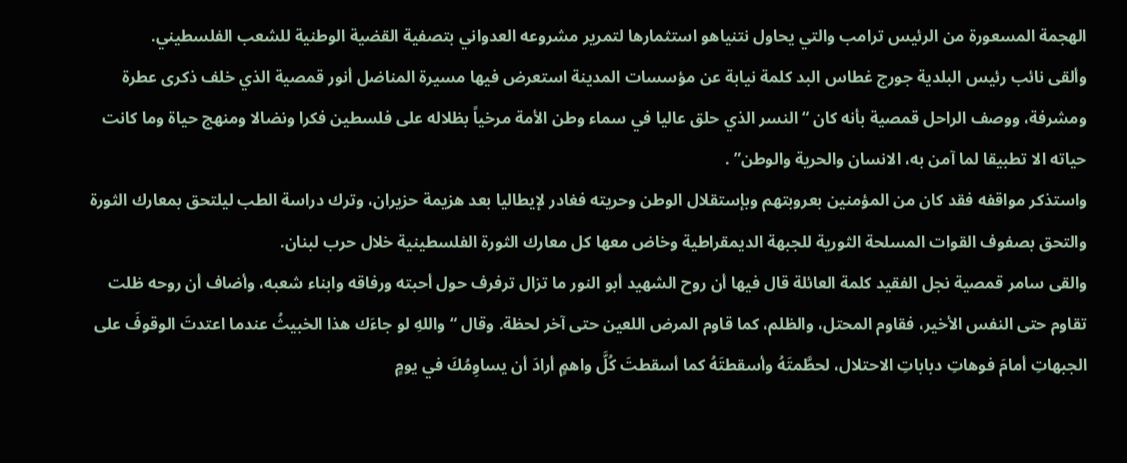الهجمة المسعورة من الرئيس ترامب والتي يحاول نتنياهو استثمارها لتمرير مشروعه العدواني بتصفية القضية الوطنية للشعب الفلسطيني.
وألقى نائب رئيس البلدية جورج غطاس البد كلمة نيابة عن مؤسسات المدينة استعرض فيها مسيرة المناضل أنور قمصية الذي خلف ذكرى عطرة ومشرفة، ووصف الراحل قمصية بأنه كان “النسر الذي حلق عاليا في سماء وطن الأمة مرخياً بظلاله على فلسطين فكرا ونضالا ومنهج حياة وما كانت حياته الا تطبيقا لما آمن به، الانسان والحرية والوطن” .
واستذكر مواقفه فقد كان من المؤمنين بعروبتهم وبإستقلال الوطن وحريته فغادر لإيطاليا بعد هزيمة حزيران، وترك دراسة الطب ليلتحق بمعارك الثورة والتحق بصفوف القوات المسلحة الثورية للجبهة الديمقراطية وخاض معها كل معارك الثورة الفلسطينية خلال حرب لبنان.
والقى سامر قمصية نجل الفقيد كلمة العائلة قال فيها أن روح الشهيد أبو النور ما تزال ترفرف حول أحبته ورفاقه وابناء شعبه، وأضاف أن روحه ظلت تقاوم حتى النفس الأخير، فقاوم المحتل، والظلم، كما قاوم المرض اللعين حتى آخر لحظة. وقال “واللهِ لو جاءَك هذا الخبيثُ عندما اعتدتَ الوقوفَ على الجبهاتِ أمامَ فوهاتِ دباباتِ الاحتلال، لحطَّمتَهُ وأسقطتَهُ كما أسقطتَ كُلَّ واهمٍ أرادَ أن يساوِمُكَ في يومٍ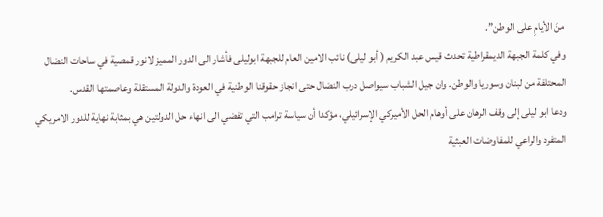منَ الأيامِ على الوطن”.
وفي كلمة الجبهة الديمقراطية تحدث قيس عبد الكريم ( أبو ليلى) نائب الامين العام للجبهة ابوليلى فأشار الى الدور المميز لانور قمصية في ساحات النضال المحتلفة من لبنان وسوريا والوطن. وان جيل الشباب سيواصل درب النضال حتى انجاز حقوقنا الوطنية في العودة والدولة المستقلة وعاصمتها القدس.
ودعا ابو ليلى إلى وقف الرهان على أوهام الحل الأميركي الإسرائيلي، مؤكدا أن سياسة ترامب التي تفضي الى انهاء حل الدولتين هي بمثابة نهاية للدور الامريكي المتفرد والراعي للمفاوضات العبثية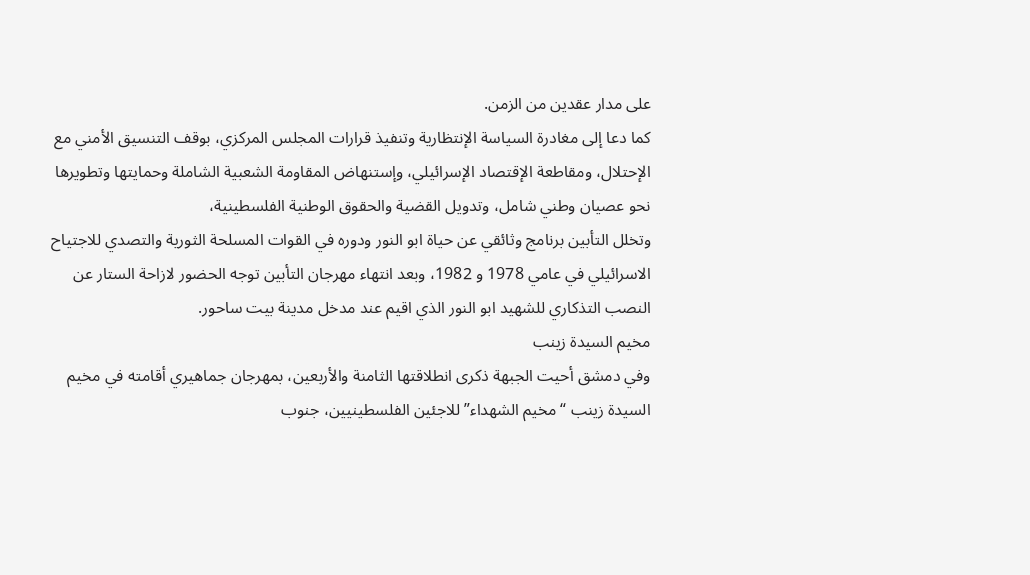على مدار عقدين من الزمن.
كما دعا إلى مغادرة السياسة الإنتظارية وتنفيذ قرارات المجلس المركزي، بوقف التنسيق الأمني مع الإحتلال، ومقاطعة الإقتصاد الإسرائيلي، وإستنهاض المقاومة الشعبية الشاملة وحمايتها وتطويرها نحو عصيان وطني شامل، وتدويل القضية والحقوق الوطنية الفلسطينية،
وتخلل التأبين برنامج وثائقي عن حياة ابو النور ودوره في القوات المسلحة الثورية والتصدي للاجتياح الاسرائيلي في عامي 1978 و 1982، وبعد انتهاء مهرجان التأبين توجه الحضور لازاحة الستار عن النصب التذكاري للشهيد ابو النور الذي اقيم عند مدخل مدينة بيت ساحور.
مخيم السيدة زينب
وفي دمشق أحيت الجبهة ذكرى انطلاقتها الثامنة والأربعين، بمهرجان جماهيري أقامته في مخيم السيدة زينب “مخيم الشهداء” للاجئين الفلسطينيين، جنوب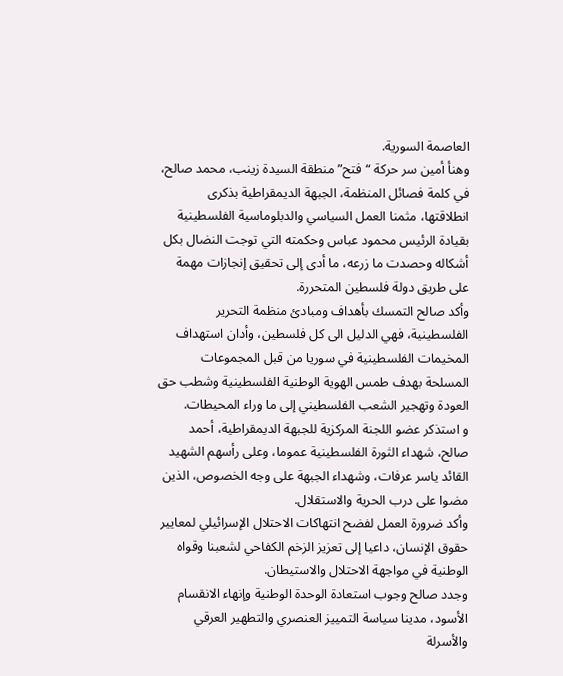العاصمة السورية.
وهنأ أمين سر حركة “فتح” منطقة السيدة زينب، محمد صالح، في كلمة فصائل المنظمة، الجبهة الديمقراطية بذكرى انطلاقتها، مثمنا العمل السياسي والدبلوماسية الفلسطينية بقيادة الرئيس محمود عباس وحكمته التي توجت النضال بكل أشكاله وحصدت ما زرعه، ما أدى إلى تحقيق إنجازات مهمة على طريق دولة فلسطين المتحررة.
وأكد صالح التمسك بأهداف ومبادئ منظمة التحرير الفلسطينية، فهي الدليل الى كل فلسطين، وأدان استهداف المخيمات الفلسطينية في سوريا من قبل المجموعات المسلحة بهدف طمس الهوية الوطنية الفلسطينية وشطب حق العودة وتهجير الشعب الفلسطيني إلى ما وراء المحيطات.
و استذكر عضو اللجنة المركزية للجبهة الديمقراطية، أحمد صالح، شهداء الثورة الفلسطينية عموما، وعلى رأسهم الشهيد القائد ياسر عرفات، وشهداء الجبهة على وجه الخصوص، الذين مضوا على درب الحرية والاستقلال.
وأكد ضرورة العمل لفضح انتهاكات الاحتلال الإسرائيلي لمعايير حقوق الإنسان، داعيا إلى تعزيز الزخم الكفاحي لشعبنا وقواه الوطنية في مواجهة الاحتلال والاستيطان.
وجدد صالح وجوب استعادة الوحدة الوطنية وإنهاء الانقسام الأسود، مدينا سياسة التمييز العنصري والتطهير العرقي والأسرلة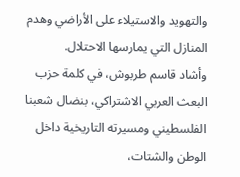والتهويد والاستيلاء على الأراضي وهدم المنازل التي يمارسها الاحتلال.
وأشاد قاسم طربوش، في كلمة حزب البعث العربي الاشتراكي، بنضال شعبنا الفلسطيني ومسيرته التاريخية داخل الوطن والشتات،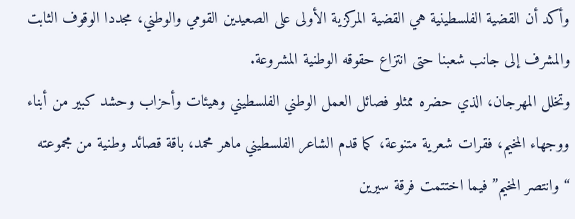وأكد أن القضية الفلسطينية هي القضية المركزية الأولى على الصعيدين القومي والوطني، مجددا الوقوف الثابت والمشرف إلى جانب شعبنا حتى انتزاع حقوقه الوطنية المشروعة.
وتخلل المهرجان، الذي حضره ممثلو فصائل العمل الوطني الفلسطيني وهيئات وأحزاب وحشد كبير من أبناء ووجهاء المخيم، فقرات شعرية متنوعة، كما قدم الشاعر الفلسطيني ماهر محمد، باقة قصائد وطنية من مجموعته “وانتصر المخيم” فيما اختتمت فرقة سيرين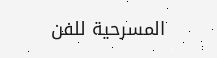المسرحية للفن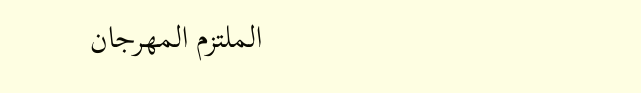الملتزم المهرجان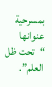بمسرحية عنوانها “تحت ظل العلم”.